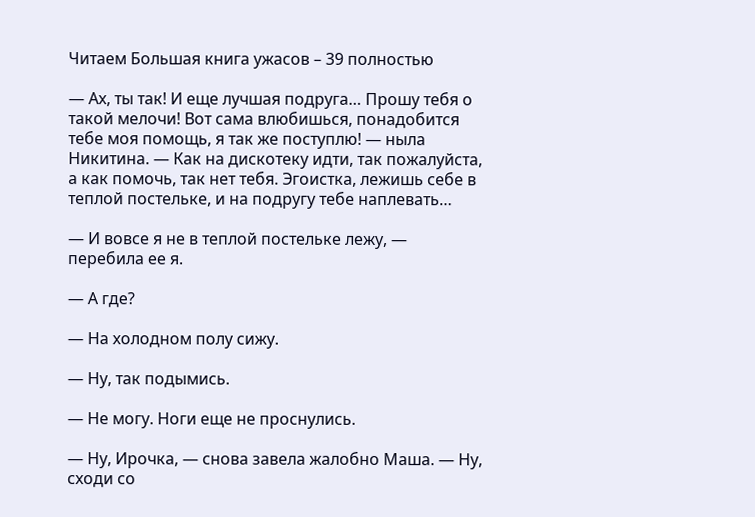Читаем Большая книга ужасов – 39 полностью

— Ах, ты так! И еще лучшая подруга… Прошу тебя о такой мелочи! Вот сама влюбишься, понадобится тебе моя помощь, я так же поступлю! — ныла Никитина. — Как на дискотеку идти, так пожалуйста, а как помочь, так нет тебя. Эгоистка, лежишь себе в теплой постельке, и на подругу тебе наплевать…

— И вовсе я не в теплой постельке лежу, — перебила ее я.

— А где?

— На холодном полу сижу.

— Ну, так подымись.

— Не могу. Ноги еще не проснулись.

— Ну, Ирочка, — снова завела жалобно Маша. — Ну, сходи со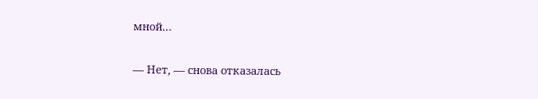мной…

— Нет, — снова отказалась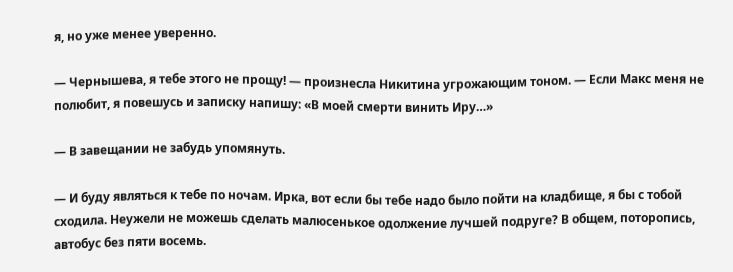я, но уже менее уверенно.

— Чернышева, я тебе этого не прощу! — произнесла Никитина угрожающим тоном. — Если Макс меня не полюбит, я повешусь и записку напишу: «В моей смерти винить Иру…»

— В завещании не забудь упомянуть.

— И буду являться к тебе по ночам. Ирка, вот если бы тебе надо было пойти на кладбище, я бы с тобой сходила. Неужели не можешь сделать малюсенькое одолжение лучшей подруге? В общем, поторопись, автобус без пяти восемь.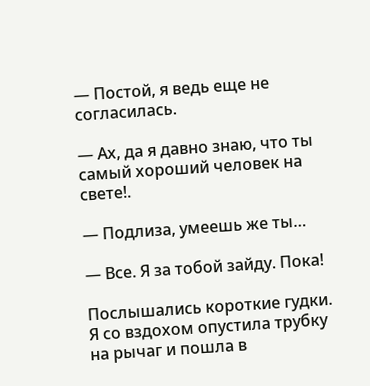— Постой, я ведь еще не согласилась.

— Ах, да я давно знаю, что ты самый хороший человек на свете!.

— Подлиза, умеешь же ты…

— Все. Я за тобой зайду. Пока!

Послышались короткие гудки. Я со вздохом опустила трубку на рычаг и пошла в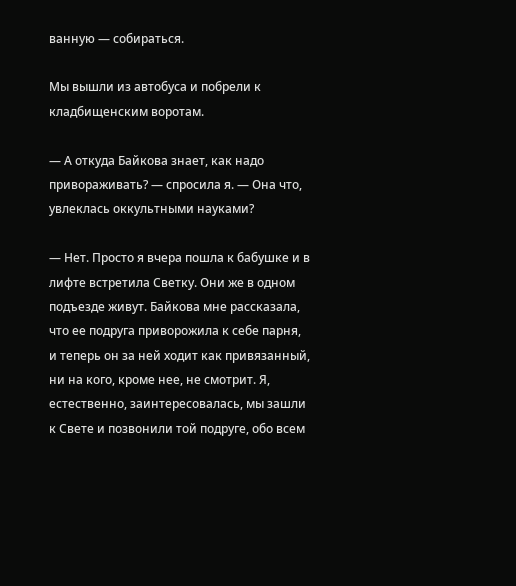ванную — собираться.

Мы вышли из автобуса и побрели к кладбищенским воротам.

— А откуда Байкова знает, как надо привораживать? — спросила я. — Она что, увлеклась оккультными науками?

— Нет. Просто я вчера пошла к бабушке и в лифте встретила Светку. Они же в одном подъезде живут. Байкова мне рассказала, что ее подруга приворожила к себе парня, и теперь он за ней ходит как привязанный, ни на кого, кроме нее, не смотрит. Я, естественно, заинтересовалась, мы зашли к Свете и позвонили той подруге, обо всем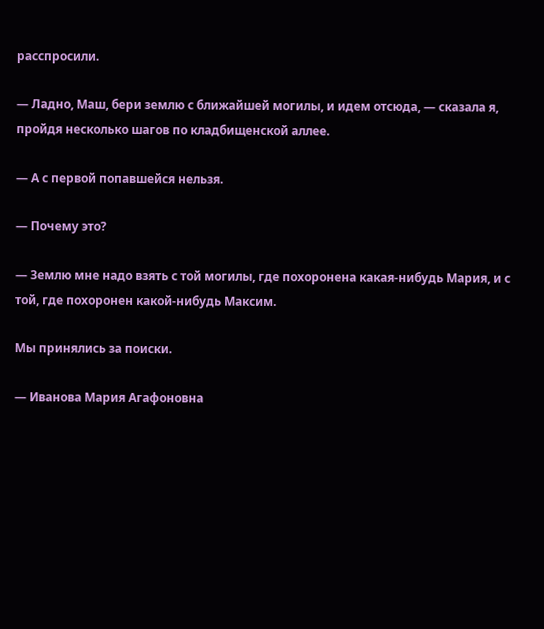расспросили.

— Ладно, Маш, бери землю с ближайшей могилы, и идем отсюда, — сказала я, пройдя несколько шагов по кладбищенской аллее.

— А с первой попавшейся нельзя.

— Почему это?

— Землю мне надо взять с той могилы, где похоронена какая-нибудь Мария, и с той, где похоронен какой-нибудь Максим.

Мы принялись за поиски.

— Иванова Мария Агафоновна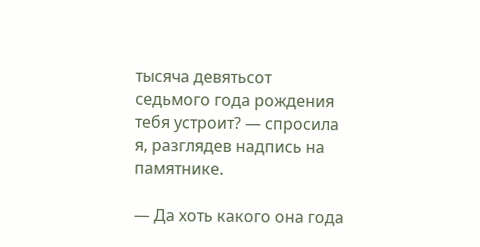тысяча девятьсот седьмого года рождения тебя устроит? — спросила я, разглядев надпись на памятнике.

— Да хоть какого она года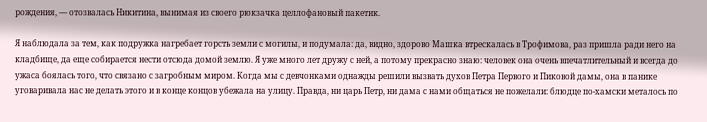рождения, — отозвалась Никитина, вынимая из своего рюкзачка целлофановый пакетик.

Я наблюдала за тем, как подружка нагребает горсть земли с могилы, и подумала: да, видно, здорово Машка втрескалась в Трофимова, раз пришла ради него на кладбище, да еще собирается нести отсюда домой землю. Я уже много лет дружу с ней, а потому прекрасно знаю: человек она очень впечатлительный и всегда до ужаса боялась того, что связано с загробным миром. Когда мы с девчонками однажды решили вызвать духов Петра Первого и Пиковой дамы, она в панике уговаривала нас не делать этого и в конце концов убежала на улицу. Правда, ни царь Петр, ни дама с нами общаться не пожелали: блюдце по-хамски металось по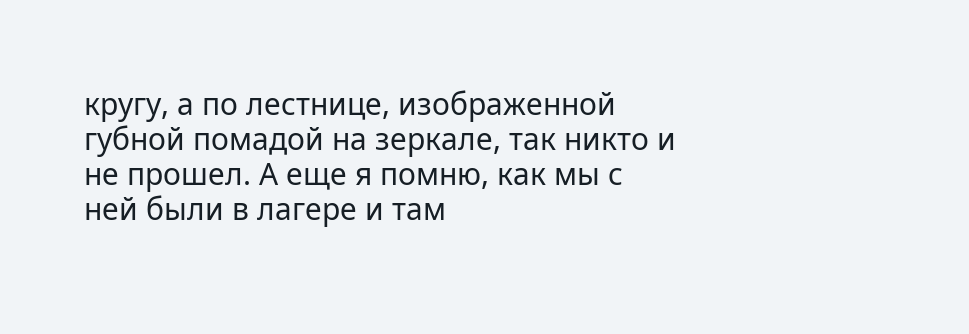кругу, а по лестнице, изображенной губной помадой на зеркале, так никто и не прошел. А еще я помню, как мы с ней были в лагере и там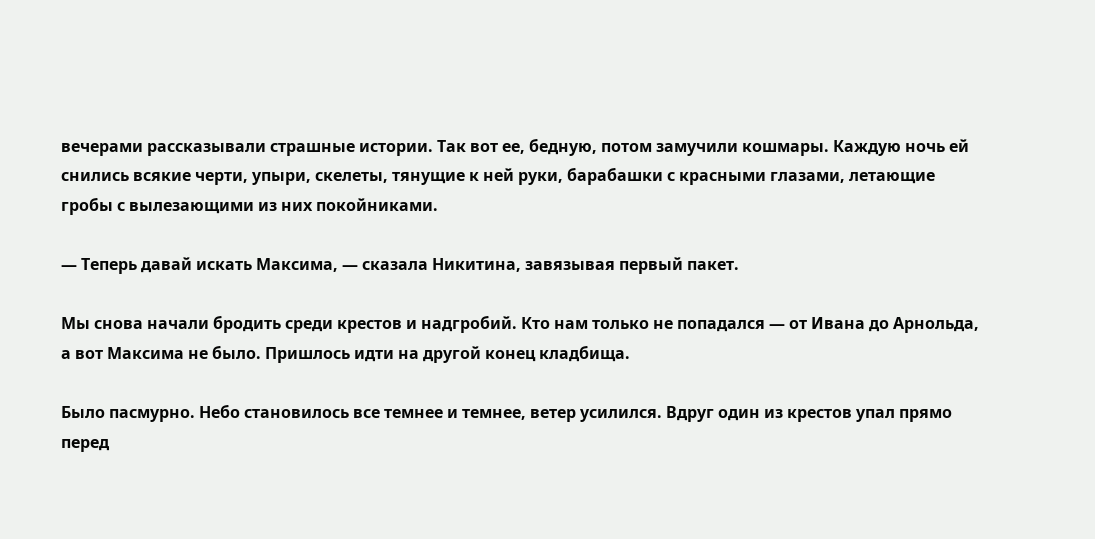вечерами рассказывали страшные истории. Так вот ее, бедную, потом замучили кошмары. Каждую ночь ей снились всякие черти, упыри, скелеты, тянущие к ней руки, барабашки с красными глазами, летающие гробы с вылезающими из них покойниками.

— Теперь давай искать Максима, — сказала Никитина, завязывая первый пакет.

Мы снова начали бродить среди крестов и надгробий. Кто нам только не попадался — от Ивана до Арнольда, а вот Максима не было. Пришлось идти на другой конец кладбища.

Было пасмурно. Небо становилось все темнее и темнее, ветер усилился. Вдруг один из крестов упал прямо перед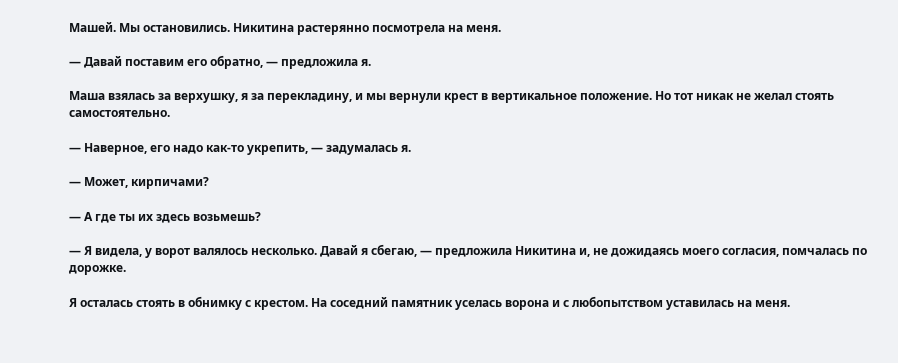Машей. Мы остановились. Никитина растерянно посмотрела на меня.

— Давай поставим его обратно, — предложила я.

Маша взялась за верхушку, я за перекладину, и мы вернули крест в вертикальное положение. Но тот никак не желал стоять самостоятельно.

— Наверное, его надо как-то укрепить, — задумалась я.

— Может, кирпичами?

— А где ты их здесь возьмешь?

— Я видела, у ворот валялось несколько. Давай я сбегаю, — предложила Никитина и, не дожидаясь моего согласия, помчалась по дорожке.

Я осталась стоять в обнимку с крестом. На соседний памятник уселась ворона и с любопытством уставилась на меня.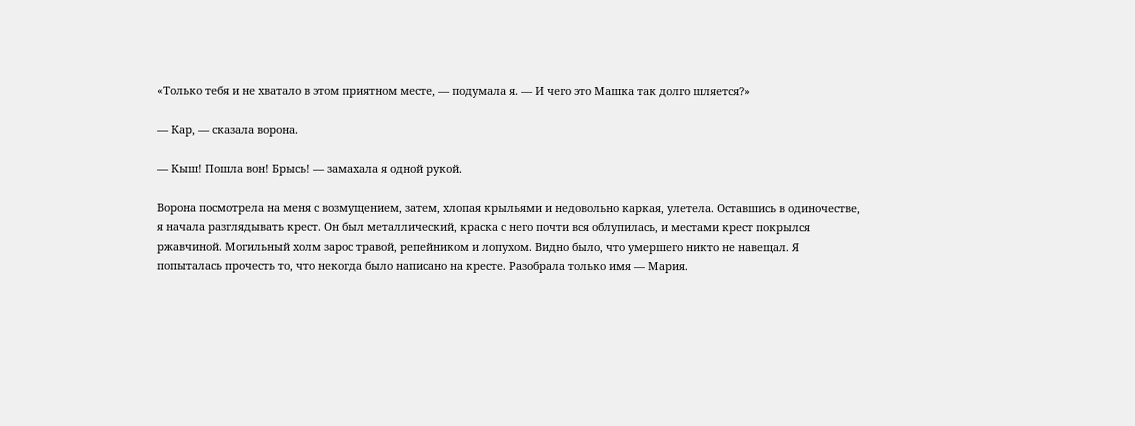«Только тебя и не хватало в этом приятном месте, — подумала я. — И чего это Машка так долго шляется?»

— Кар, — сказала ворона.

— Кыш! Пошла вон! Брысь! — замахала я одной рукой.

Ворона посмотрела на меня с возмущением, затем, хлопая крыльями и недовольно каркая, улетела. Оставшись в одиночестве, я начала разглядывать крест. Он был металлический, краска с него почти вся облупилась, и местами крест покрылся ржавчиной. Могильный холм зарос травой, репейником и лопухом. Видно было, что умершего никто не навещал. Я попыталась прочесть то, что некогда было написано на кресте. Разобрала только имя — Мария.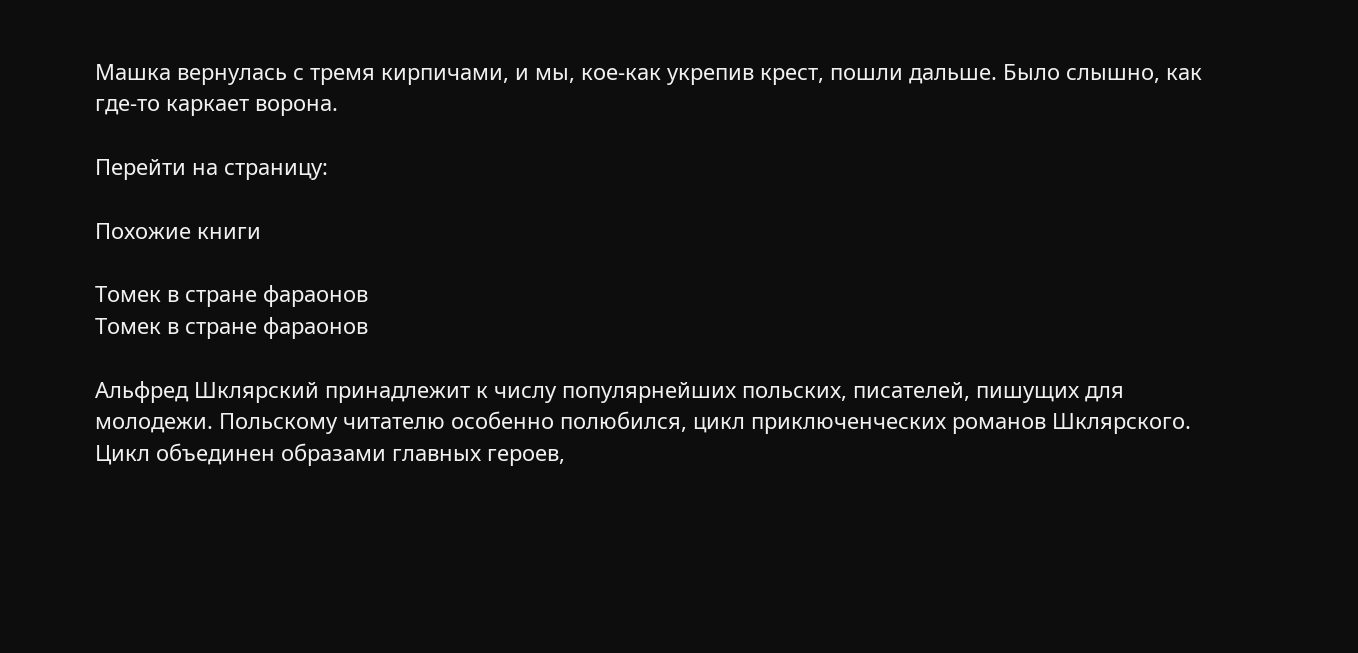Машка вернулась с тремя кирпичами, и мы, кое-как укрепив крест, пошли дальше. Было слышно, как где-то каркает ворона.

Перейти на страницу:

Похожие книги

Томек в стране фараонов
Томек в стране фараонов

Альфред Шклярский принадлежит к числу популярнейших польских, писателей, пишущих для молодежи. Польскому читателю особенно полюбился, цикл приключенческих романов Шклярского. Цикл объединен образами главных героев,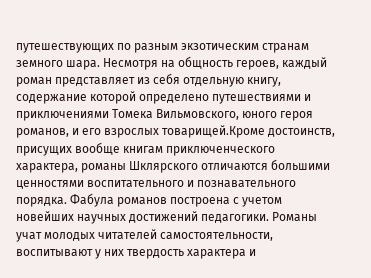путешествующих по разным экзотическим странам земного шара. Несмотря на общность героев, каждый роман представляет из себя отдельную книгу, содержание которой определено путешествиями и приключениями Томека Вильмовского, юного героя романов, и его взрослых товарищей.Кроме достоинств, присущих вообще книгам приключенческого характера, романы Шклярского отличаются большими ценностями воспитательного и познавательного порядка. Фабула романов построена с учетом новейших научных достижений педагогики. Романы учат молодых читателей самостоятельности, воспитывают у них твердость характера и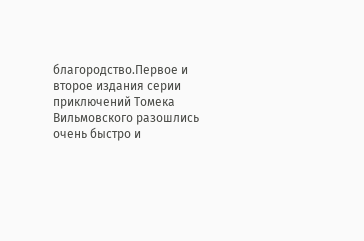благородство.Первое и второе издания серии приключений Томека Вильмовского разошлись очень быстро и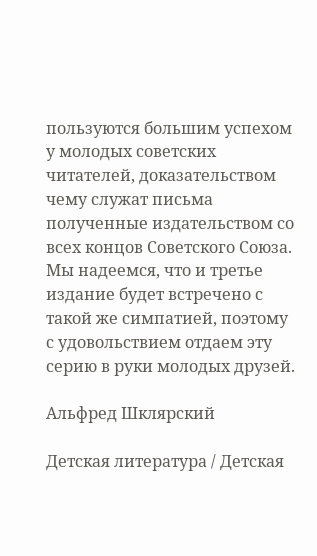пользуются большим успехом у молодых советских читателей, доказательством чему служат письма полученные издательством со всех концов Советского Союза. Мы надеемся, что и третье издание будет встречено с такой же симпатией, поэтому с удовольствием отдаем эту серию в руки молодых друзей.

Альфред Шклярский

Детская литература / Детская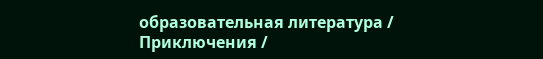образовательная литература / Приключения /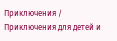Приключения / Приключения для детей и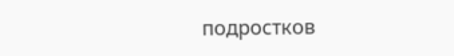подростков